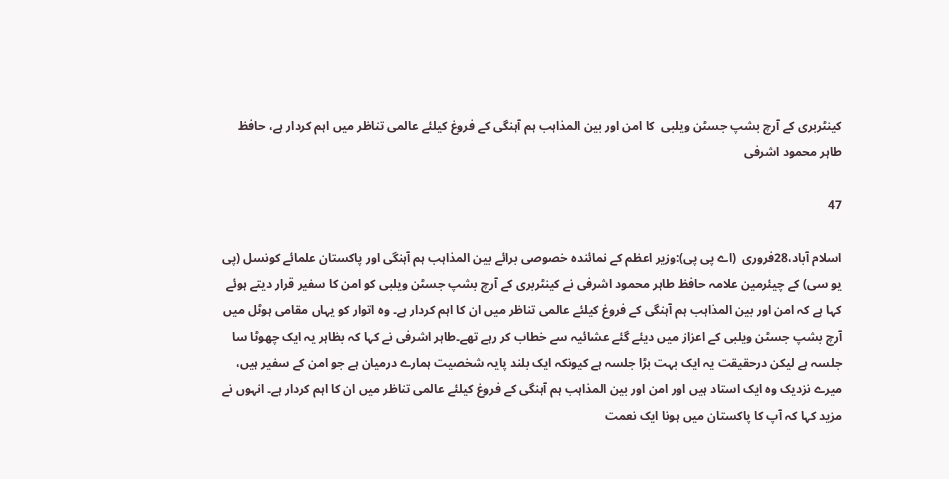کینٹربری کے آرچ بشپ جسٹن ویلبی  کا امن اور بین المذاہب ہم آہنگی کے فروغ کیلئے عالمی تناظر میں اہم کردار ہے، حافظ طاہر محمود اشرفی

47

اسلام آباد،28فروری  (اے پی پی):وزیر اعظم کے نمائندہ خصوصی برائے بین المذاہب ہم آہنگی اور پاکستان علمائے کونسل (پی یو سی) کے چیئرمین علامہ حافظ طاہر محمود اشرفی نے کینٹربری کے آرچ بشپ جسٹن ویلبی کو امن کا سفیر قرار دیتے ہوئے کہا ہے کہ امن اور بین المذاہب ہم آہنگی کے فروغ کیلئے عالمی تناظر میں ان کا اہم کردار ہے۔ وہ اتوار کو یہاں مقامی ہوٹل میں آرچ بشپ جسٹن ویلبی کے اعزاز میں دیئے گئے عشائیہ سے خطاب کر رہے تھے۔طاہر اشرفی نے کہا کہ بظاہر یہ ایک چھوٹا سا جلسہ ہے لیکن درحقیقت یہ ایک بہت بڑا جلسہ ہے کیونکہ ایک بلند پایہ شخصیت ہمارے درمیان ہے جو امن کے سفیر ہیں، میرے نزدیک وہ ایک استاد ہیں اور امن اور بین المذاہب ہم آہنگی کے فروغ کیلئے عالمی تناظر میں ان کا اہم کردار ہے۔ انہوں نے مزید کہا کہ آپ کا پاکستان میں ہونا ایک نعمت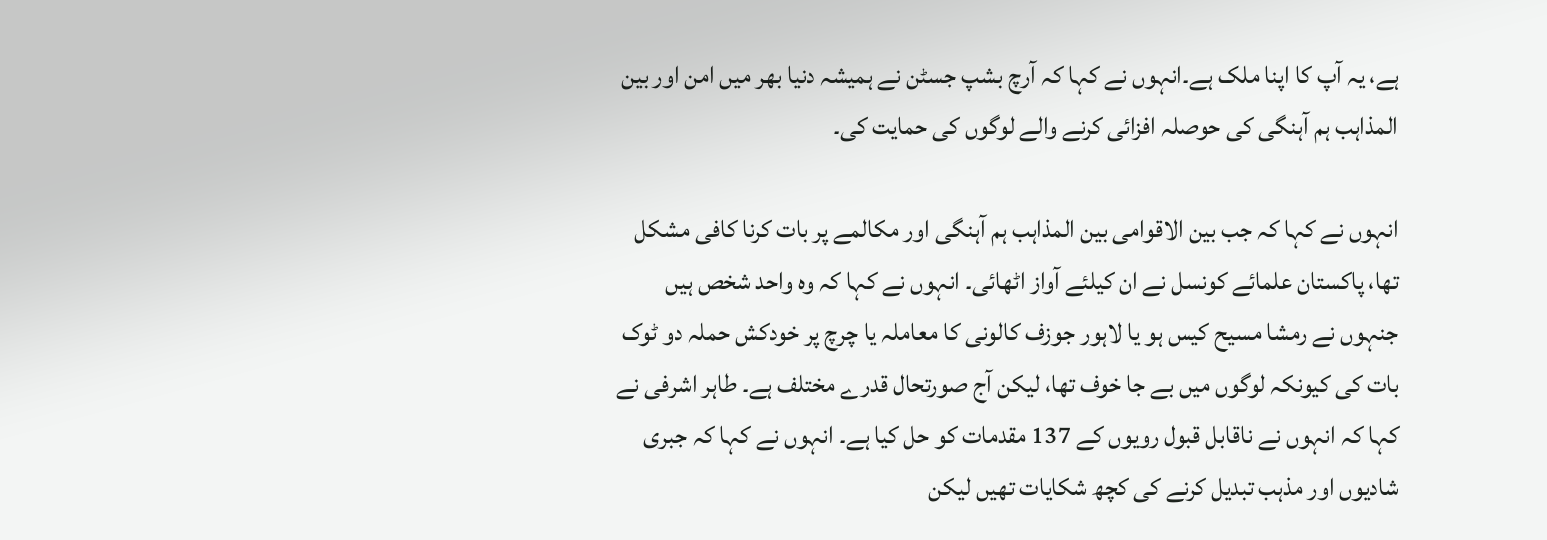ہے، یہ آپ کا اپنا ملک ہے۔انہوں نے کہا کہ آرچ بشپ جسٹن نے ہمیشہ دنیا بھر میں امن اور بین المذاہب ہم آہنگی کی حوصلہ افزائی کرنے والے لوگوں کی حمایت کی۔

انہوں نے کہا کہ جب بین الاقوامی بین المذاہب ہم آہنگی اور مکالمے پر بات کرنا کافی مشکل تھا، پاکستان علمائے کونسل نے ان کیلئے آواز اٹھائی۔ انہوں نے کہا کہ وہ واحد شخص ہیں جنہوں نے رمشا مسیح کیس ہو یا لاہور جوزف کالونی کا معاملہ یا چرچ پر خودکش حملہ دو ٹوک بات کی کیونکہ لوگوں میں بے جا خوف تھا، لیکن آج صورتحال قدرے مختلف ہے۔ طاہر اشرفی نے کہا کہ انہوں نے ناقابل قبول رویوں کے 137 مقدمات کو حل کیا ہے۔ انہوں نے کہا کہ جبری شادیوں اور مذہب تبدیل کرنے کی کچھ شکایات تھیں لیکن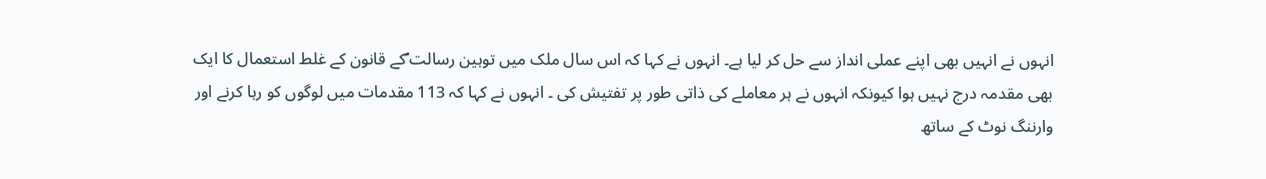انہوں نے انہیں بھی اپنے عملی انداز سے حل کر لیا ہے۔ انہوں نے کہا کہ اس سال ملک میں توہین رسالت ؐکے قانون کے غلط استعمال کا ایک بھی مقدمہ درج نہیں ہوا کیونکہ انہوں نے ہر معاملے کی ذاتی طور پر تفتیش کی ۔ انہوں نے کہا کہ 113 مقدمات میں لوگوں کو رہا کرنے اور وارننگ نوٹ کے ساتھ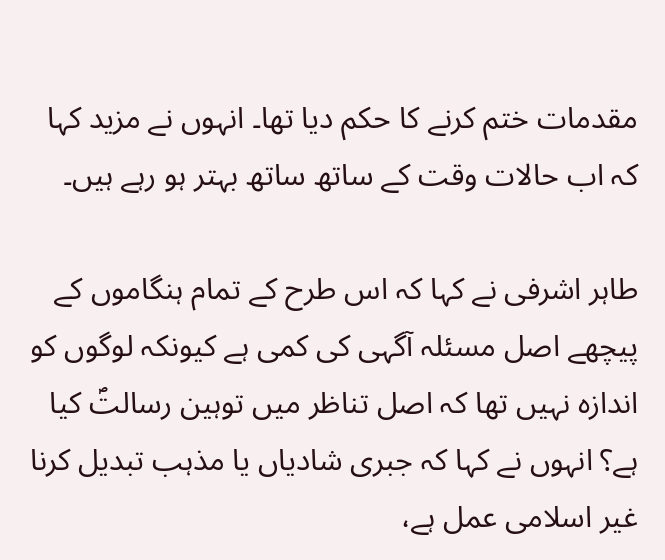مقدمات ختم کرنے کا حکم دیا تھا۔ انہوں نے مزید کہا کہ اب حالات وقت کے ساتھ ساتھ بہتر ہو رہے ہیں۔

طاہر اشرفی نے کہا کہ اس طرح کے تمام ہنگاموں کے پیچھے اصل مسئلہ آگہی کی کمی ہے کیونکہ لوگوں کو اندازہ نہیں تھا کہ اصل تناظر میں توہین رسالتؐ کیا ہے؟ انہوں نے کہا کہ جبری شادیاں یا مذہب تبدیل کرنا غیر اسلامی عمل ہے،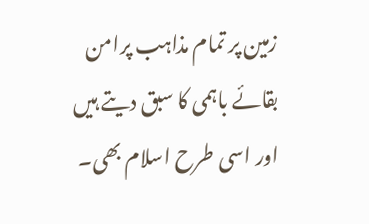زمین پر تمام مذاہب پرامن بقائے باہمی کا سبق دیتے ہیں اور اسی طرح اسلام بھی۔